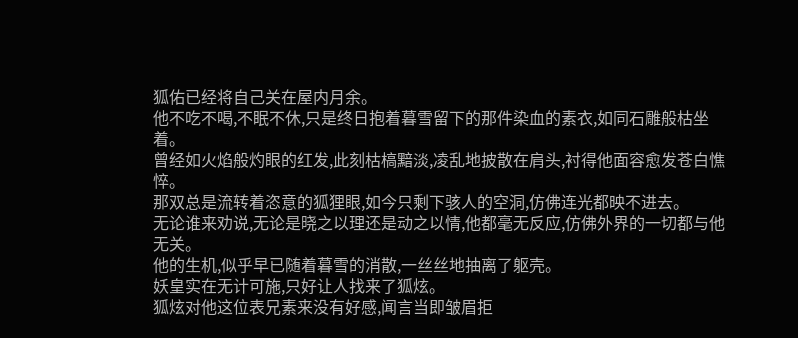狐佑已经将自己关在屋内月余。
他不吃不喝,不眠不休,只是终日抱着暮雪留下的那件染血的素衣,如同石雕般枯坐着。
曾经如火焰般灼眼的红发,此刻枯槁黯淡,凌乱地披散在肩头,衬得他面容愈发苍白憔悴。
那双总是流转着恣意的狐狸眼,如今只剩下骇人的空洞,仿佛连光都映不进去。
无论谁来劝说,无论是晓之以理还是动之以情,他都毫无反应,仿佛外界的一切都与他无关。
他的生机,似乎早已随着暮雪的消散,一丝丝地抽离了躯壳。
妖皇实在无计可施,只好让人找来了狐炫。
狐炫对他这位表兄素来没有好感,闻言当即皱眉拒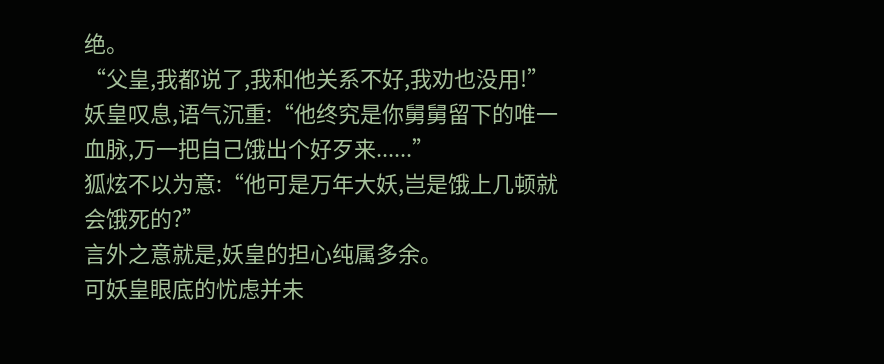绝。
“父皇,我都说了,我和他关系不好,我劝也没用!”
妖皇叹息,语气沉重:“他终究是你舅舅留下的唯一血脉,万一把自己饿出个好歹来......”
狐炫不以为意:“他可是万年大妖,岂是饿上几顿就会饿死的?”
言外之意就是,妖皇的担心纯属多余。
可妖皇眼底的忧虑并未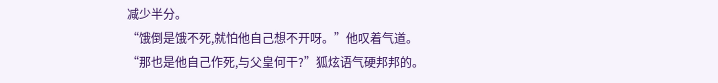减少半分。
“饿倒是饿不死,就怕他自己想不开呀。”他叹着气道。
“那也是他自己作死,与父皇何干?”狐炫语气硬邦邦的。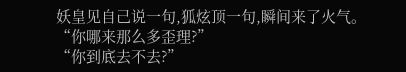妖皇见自己说一句,狐炫顶一句,瞬间来了火气。
“你哪来那么多歪理?”
“你到底去不去?”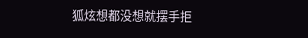狐炫想都没想就摆手拒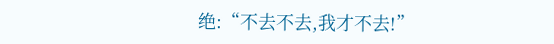绝:“不去不去,我才不去!”